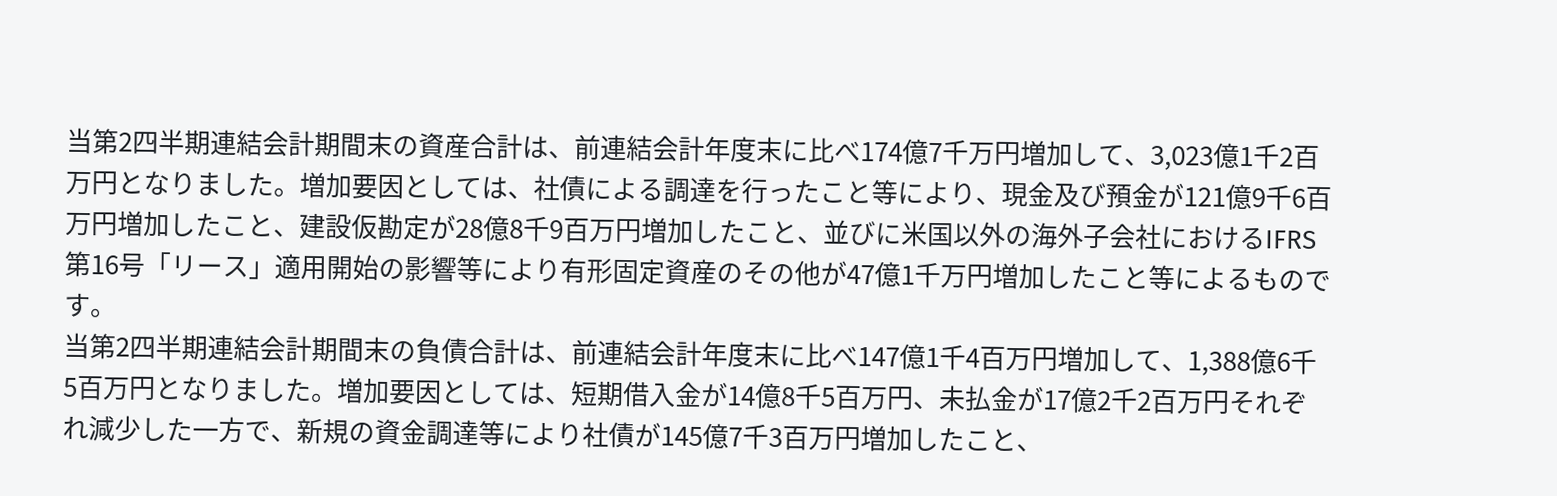当第2四半期連結会計期間末の資産合計は、前連結会計年度末に比べ174億7千万円増加して、3,023億1千2百万円となりました。増加要因としては、社債による調達を行ったこと等により、現金及び預金が121億9千6百万円増加したこと、建設仮勘定が28億8千9百万円増加したこと、並びに米国以外の海外子会社におけるIFRS第16号「リース」適用開始の影響等により有形固定資産のその他が47億1千万円増加したこと等によるものです。
当第2四半期連結会計期間末の負債合計は、前連結会計年度末に比べ147億1千4百万円増加して、1,388億6千5百万円となりました。増加要因としては、短期借入金が14億8千5百万円、未払金が17億2千2百万円それぞれ減少した一方で、新規の資金調達等により社債が145億7千3百万円増加したこと、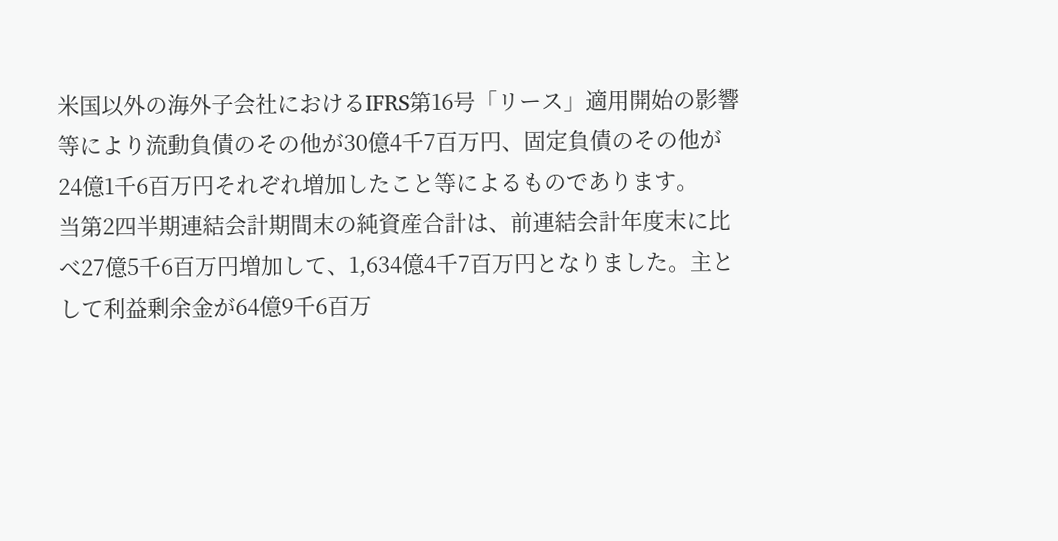米国以外の海外子会社におけるIFRS第16号「リース」適用開始の影響等により流動負債のその他が30億4千7百万円、固定負債のその他が24億1千6百万円それぞれ増加したこと等によるものであります。
当第2四半期連結会計期間末の純資産合計は、前連結会計年度末に比べ27億5千6百万円増加して、1,634億4千7百万円となりました。主として利益剰余金が64億9千6百万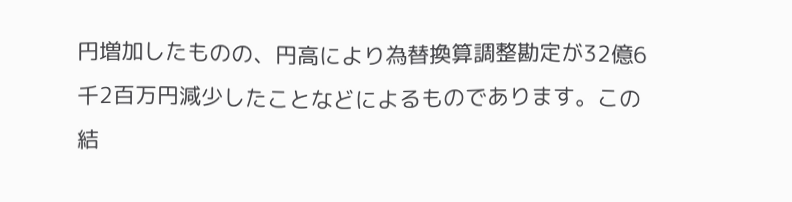円増加したものの、円高により為替換算調整勘定が32億6千2百万円減少したことなどによるものであります。この結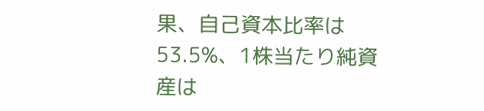果、自己資本比率は53.5%、1株当たり純資産は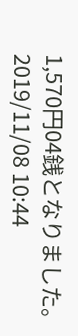1,570円04銭となりました。
2019/11/08 10:44